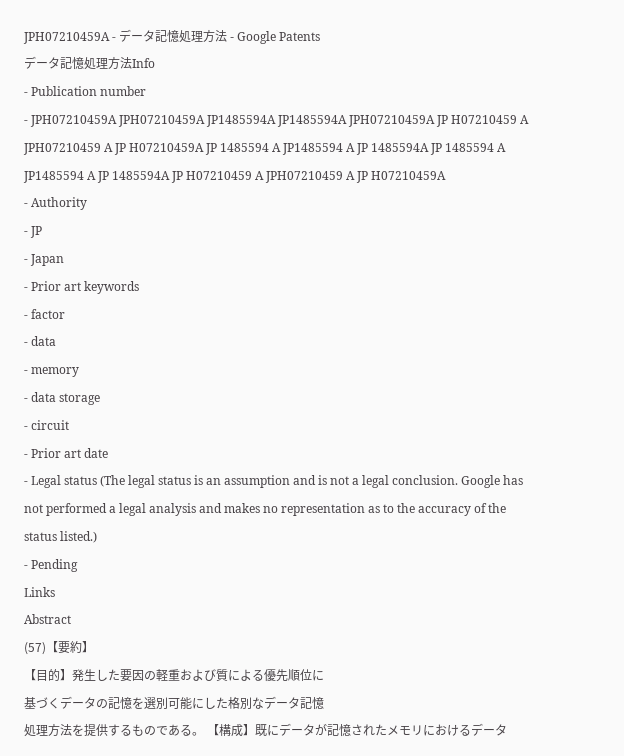JPH07210459A - データ記憶処理方法 - Google Patents
データ記憶処理方法Info
- Publication number
- JPH07210459A JPH07210459A JP1485594A JP1485594A JPH07210459A JP H07210459 A JPH07210459 A JP H07210459A JP 1485594 A JP1485594 A JP 1485594A JP 1485594 A JP1485594 A JP 1485594A JP H07210459 A JPH07210459 A JP H07210459A
- Authority
- JP
- Japan
- Prior art keywords
- factor
- data
- memory
- data storage
- circuit
- Prior art date
- Legal status (The legal status is an assumption and is not a legal conclusion. Google has not performed a legal analysis and makes no representation as to the accuracy of the status listed.)
- Pending
Links
Abstract
(57)【要約】
【目的】発生した要因の軽重および質による優先順位に
基づくデータの記憶を選別可能にした格別なデータ記憶
処理方法を提供するものである。 【構成】既にデータが記憶されたメモリにおけるデータ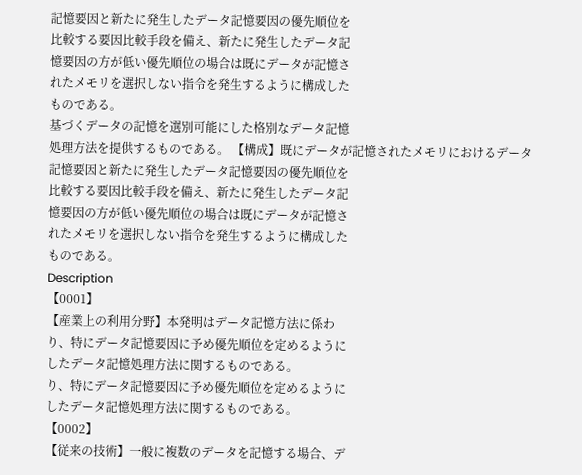記憶要因と新たに発生したデータ記憶要因の優先順位を
比較する要因比較手段を備え、新たに発生したデータ記
憶要因の方が低い優先順位の場合は既にデータが記憶さ
れたメモリを選択しない指令を発生するように構成した
ものである。
基づくデータの記憶を選別可能にした格別なデータ記憶
処理方法を提供するものである。 【構成】既にデータが記憶されたメモリにおけるデータ
記憶要因と新たに発生したデータ記憶要因の優先順位を
比較する要因比較手段を備え、新たに発生したデータ記
憶要因の方が低い優先順位の場合は既にデータが記憶さ
れたメモリを選択しない指令を発生するように構成した
ものである。
Description
【0001】
【産業上の利用分野】本発明はデータ記憶方法に係わ
り、特にデータ記憶要因に予め優先順位を定めるように
したデータ記憶処理方法に関するものである。
り、特にデータ記憶要因に予め優先順位を定めるように
したデータ記憶処理方法に関するものである。
【0002】
【従来の技術】一般に複数のデータを記憶する場合、デ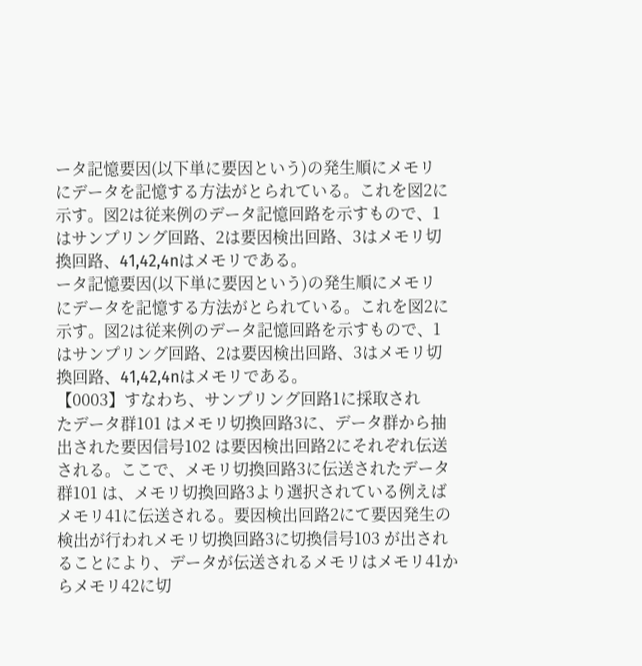ータ記憶要因(以下単に要因という)の発生順にメモリ
にデータを記憶する方法がとられている。これを図2に
示す。図2は従来例のデータ記憶回路を示すもので、1
はサンプリング回路、2は要因検出回路、3はメモリ切
換回路、41,42,4nはメモリである。
ータ記憶要因(以下単に要因という)の発生順にメモリ
にデータを記憶する方法がとられている。これを図2に
示す。図2は従来例のデータ記憶回路を示すもので、1
はサンプリング回路、2は要因検出回路、3はメモリ切
換回路、41,42,4nはメモリである。
【0003】すなわち、サンプリング回路1に採取され
たデータ群101 はメモリ切換回路3に、データ群から抽
出された要因信号102 は要因検出回路2にそれぞれ伝送
される。ここで、メモリ切換回路3に伝送されたデータ
群101 は、メモリ切換回路3より選択されている例えば
メモリ41に伝送される。要因検出回路2にて要因発生の
検出が行われメモリ切換回路3に切換信号103 が出され
ることにより、データが伝送されるメモリはメモリ41か
らメモリ42に切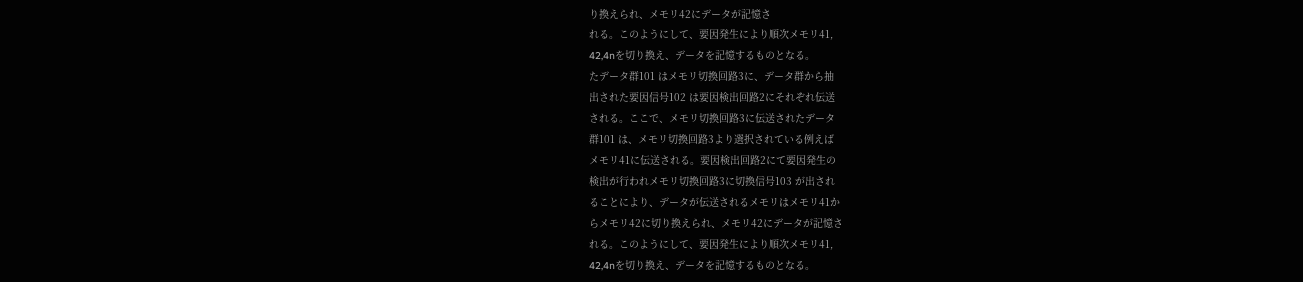り換えられ、メモリ42にデータが記憶さ
れる。このようにして、要因発生により順次メモリ41,
42,4nを切り換え、データを記憶するものとなる。
たデータ群101 はメモリ切換回路3に、データ群から抽
出された要因信号102 は要因検出回路2にそれぞれ伝送
される。ここで、メモリ切換回路3に伝送されたデータ
群101 は、メモリ切換回路3より選択されている例えば
メモリ41に伝送される。要因検出回路2にて要因発生の
検出が行われメモリ切換回路3に切換信号103 が出され
ることにより、データが伝送されるメモリはメモリ41か
らメモリ42に切り換えられ、メモリ42にデータが記憶さ
れる。このようにして、要因発生により順次メモリ41,
42,4nを切り換え、データを記憶するものとなる。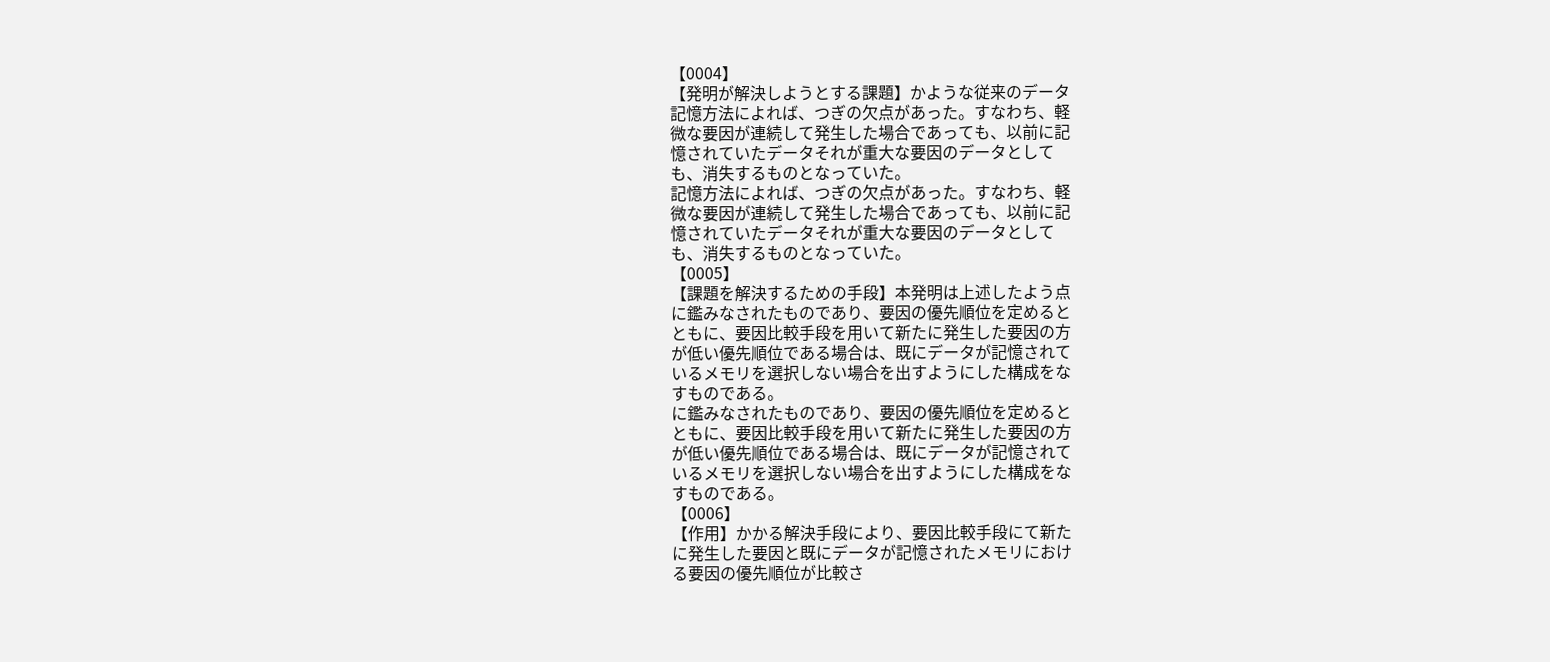【0004】
【発明が解決しようとする課題】かような従来のデータ
記憶方法によれば、つぎの欠点があった。すなわち、軽
微な要因が連続して発生した場合であっても、以前に記
憶されていたデータそれが重大な要因のデータとして
も、消失するものとなっていた。
記憶方法によれば、つぎの欠点があった。すなわち、軽
微な要因が連続して発生した場合であっても、以前に記
憶されていたデータそれが重大な要因のデータとして
も、消失するものとなっていた。
【0005】
【課題を解決するための手段】本発明は上述したよう点
に鑑みなされたものであり、要因の優先順位を定めると
ともに、要因比較手段を用いて新たに発生した要因の方
が低い優先順位である場合は、既にデータが記憶されて
いるメモリを選択しない場合を出すようにした構成をな
すものである。
に鑑みなされたものであり、要因の優先順位を定めると
ともに、要因比較手段を用いて新たに発生した要因の方
が低い優先順位である場合は、既にデータが記憶されて
いるメモリを選択しない場合を出すようにした構成をな
すものである。
【0006】
【作用】かかる解決手段により、要因比較手段にて新た
に発生した要因と既にデータが記憶されたメモリにおけ
る要因の優先順位が比較さ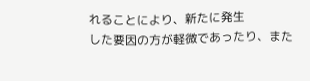れることにより、新たに発生
した要因の方が軽微であったり、また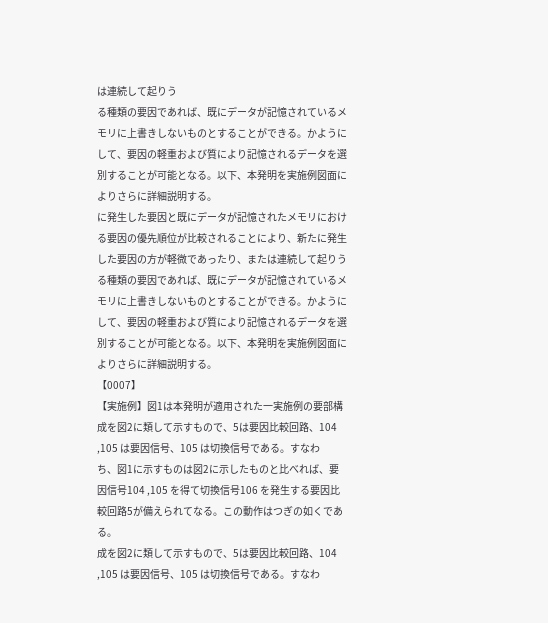は連続して起りう
る種類の要因であれば、既にデータが記憶されているメ
モリに上書きしないものとすることができる。かように
して、要因の軽重および質により記憶されるデータを選
別することが可能となる。以下、本発明を実施例図面に
よりさらに詳細説明する。
に発生した要因と既にデータが記憶されたメモリにおけ
る要因の優先順位が比較されることにより、新たに発生
した要因の方が軽微であったり、または連続して起りう
る種類の要因であれば、既にデータが記憶されているメ
モリに上書きしないものとすることができる。かように
して、要因の軽重および質により記憶されるデータを選
別することが可能となる。以下、本発明を実施例図面に
よりさらに詳細説明する。
【0007】
【実施例】図1は本発明が適用された一実施例の要部構
成を図2に類して示すもので、5は要因比較回路、104
,105 は要因信号、105 は切換信号である。すなわ
ち、図1に示すものは図2に示したものと比べれば、要
因信号104 ,105 を得て切換信号106 を発生する要因比
較回路5が備えられてなる。この動作はつぎの如くであ
る。
成を図2に類して示すもので、5は要因比較回路、104
,105 は要因信号、105 は切換信号である。すなわ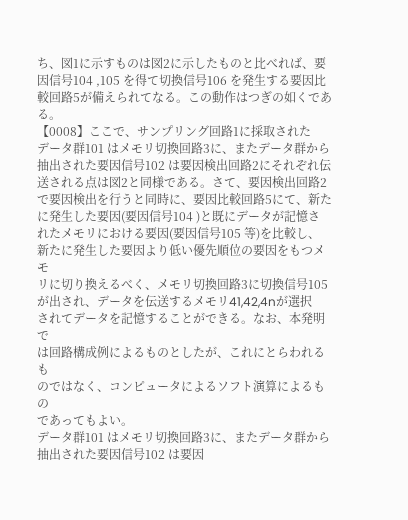ち、図1に示すものは図2に示したものと比べれば、要
因信号104 ,105 を得て切換信号106 を発生する要因比
較回路5が備えられてなる。この動作はつぎの如くであ
る。
【0008】ここで、サンプリング回路1に採取された
データ群101 はメモリ切換回路3に、またデータ群から
抽出された要因信号102 は要因検出回路2にそれぞれ伝
送される点は図2と同様である。さて、要因検出回路2
で要因検出を行うと同時に、要因比較回路5にて、新た
に発生した要因(要因信号104 )と既にデータが記憶さ
れたメモリにおける要因(要因信号105 等)を比較し、
新たに発生した要因より低い優先順位の要因をもつメモ
リに切り換えるべく、メモリ切換回路3に切換信号105
が出され、データを伝送するメモリ41,42,4nが選択
されてデータを記憶することができる。なお、本発明で
は回路構成例によるものとしたが、これにとらわれるも
のではなく、コンピュータによるソフト演算によるもの
であってもよい。
データ群101 はメモリ切換回路3に、またデータ群から
抽出された要因信号102 は要因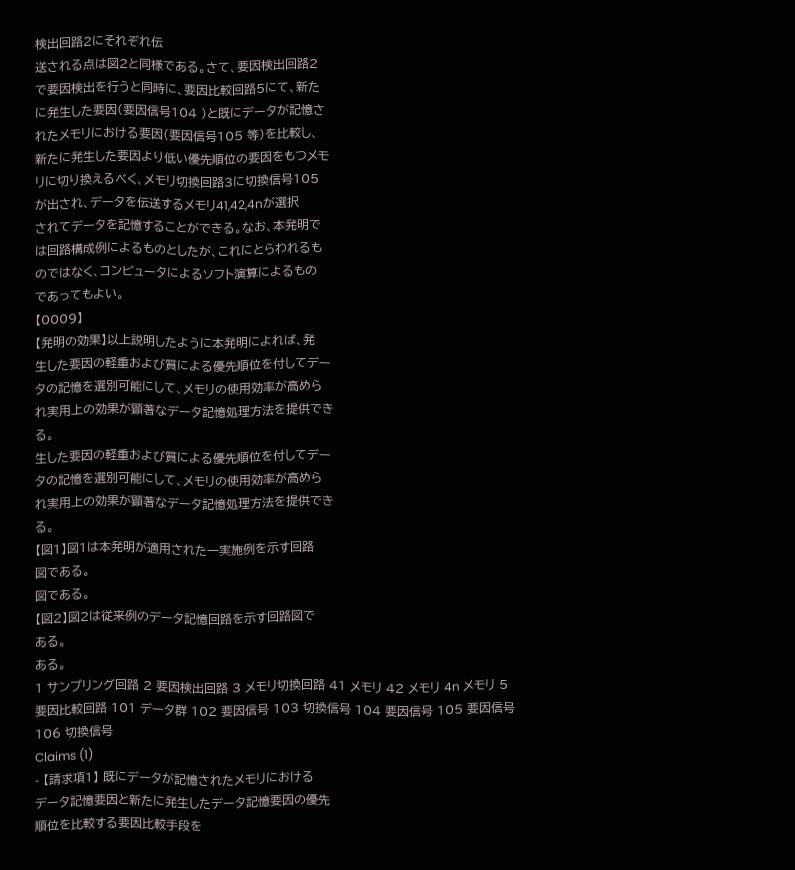検出回路2にそれぞれ伝
送される点は図2と同様である。さて、要因検出回路2
で要因検出を行うと同時に、要因比較回路5にて、新た
に発生した要因(要因信号104 )と既にデータが記憶さ
れたメモリにおける要因(要因信号105 等)を比較し、
新たに発生した要因より低い優先順位の要因をもつメモ
リに切り換えるべく、メモリ切換回路3に切換信号105
が出され、データを伝送するメモリ41,42,4nが選択
されてデータを記憶することができる。なお、本発明で
は回路構成例によるものとしたが、これにとらわれるも
のではなく、コンピュータによるソフト演算によるもの
であってもよい。
【0009】
【発明の効果】以上説明したように本発明によれば、発
生した要因の軽重および質による優先順位を付してデー
タの記憶を選別可能にして、メモリの使用効率が高めら
れ実用上の効果が顕著なデータ記憶処理方法を提供でき
る。
生した要因の軽重および質による優先順位を付してデー
タの記憶を選別可能にして、メモリの使用効率が高めら
れ実用上の効果が顕著なデータ記憶処理方法を提供でき
る。
【図1】図1は本発明が適用された一実施例を示す回路
図である。
図である。
【図2】図2は従来例のデータ記憶回路を示す回路図で
ある。
ある。
1 サンプリング回路 2 要因検出回路 3 メモリ切換回路 41 メモリ 42 メモリ 4n メモリ 5 要因比較回路 101 データ群 102 要因信号 103 切換信号 104 要因信号 105 要因信号 106 切換信号
Claims (1)
- 【請求項1】 既にデータが記憶されたメモリにおける
データ記憶要因と新たに発生したデータ記憶要因の優先
順位を比較する要因比較手段を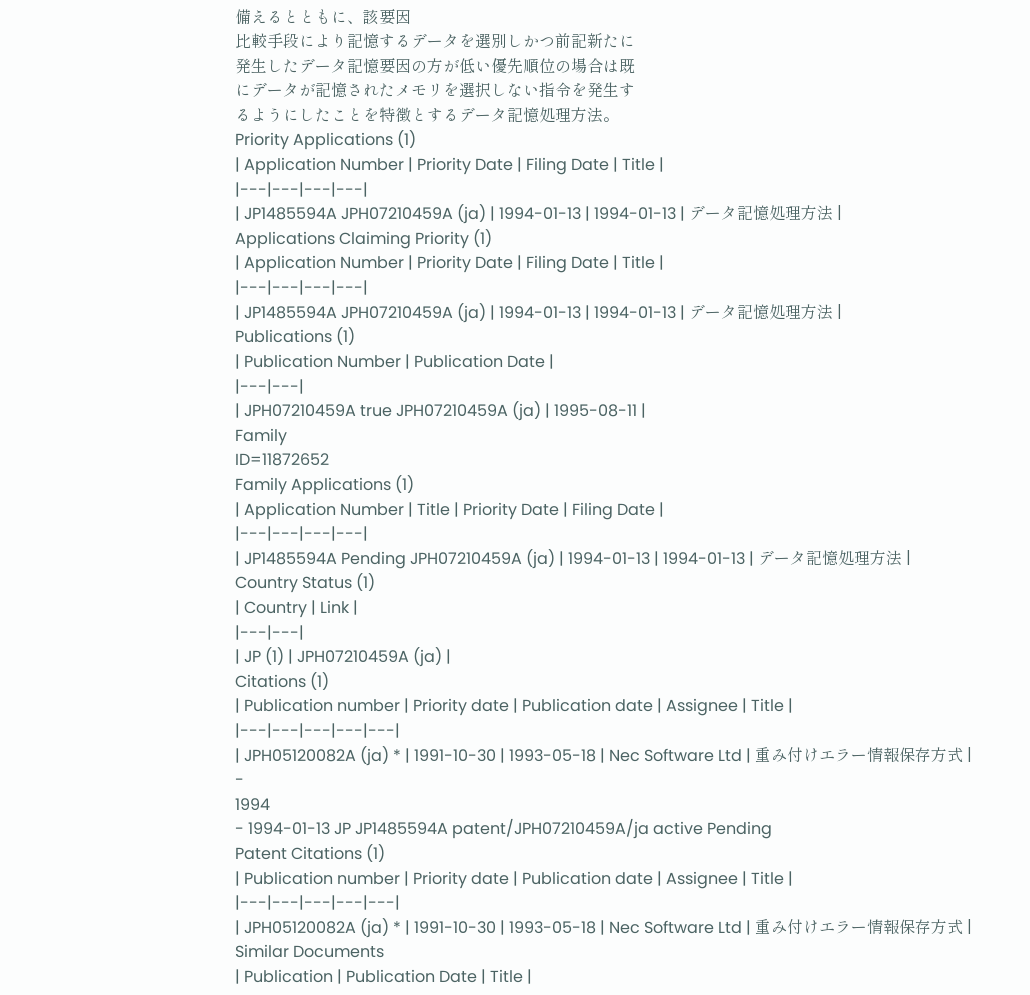備えるとともに、該要因
比較手段により記憶するデータを選別しかつ前記新たに
発生したデータ記憶要因の方が低い優先順位の場合は既
にデータが記憶されたメモリを選択しない指令を発生す
るようにしたことを特徴とするデータ記憶処理方法。
Priority Applications (1)
| Application Number | Priority Date | Filing Date | Title |
|---|---|---|---|
| JP1485594A JPH07210459A (ja) | 1994-01-13 | 1994-01-13 | データ記憶処理方法 |
Applications Claiming Priority (1)
| Application Number | Priority Date | Filing Date | Title |
|---|---|---|---|
| JP1485594A JPH07210459A (ja) | 1994-01-13 | 1994-01-13 | データ記憶処理方法 |
Publications (1)
| Publication Number | Publication Date |
|---|---|
| JPH07210459A true JPH07210459A (ja) | 1995-08-11 |
Family
ID=11872652
Family Applications (1)
| Application Number | Title | Priority Date | Filing Date |
|---|---|---|---|
| JP1485594A Pending JPH07210459A (ja) | 1994-01-13 | 1994-01-13 | データ記憶処理方法 |
Country Status (1)
| Country | Link |
|---|---|
| JP (1) | JPH07210459A (ja) |
Citations (1)
| Publication number | Priority date | Publication date | Assignee | Title |
|---|---|---|---|---|
| JPH05120082A (ja) * | 1991-10-30 | 1993-05-18 | Nec Software Ltd | 重み付けエラー情報保存方式 |
-
1994
- 1994-01-13 JP JP1485594A patent/JPH07210459A/ja active Pending
Patent Citations (1)
| Publication number | Priority date | Publication date | Assignee | Title |
|---|---|---|---|---|
| JPH05120082A (ja) * | 1991-10-30 | 1993-05-18 | Nec Software Ltd | 重み付けエラー情報保存方式 |
Similar Documents
| Publication | Publication Date | Title |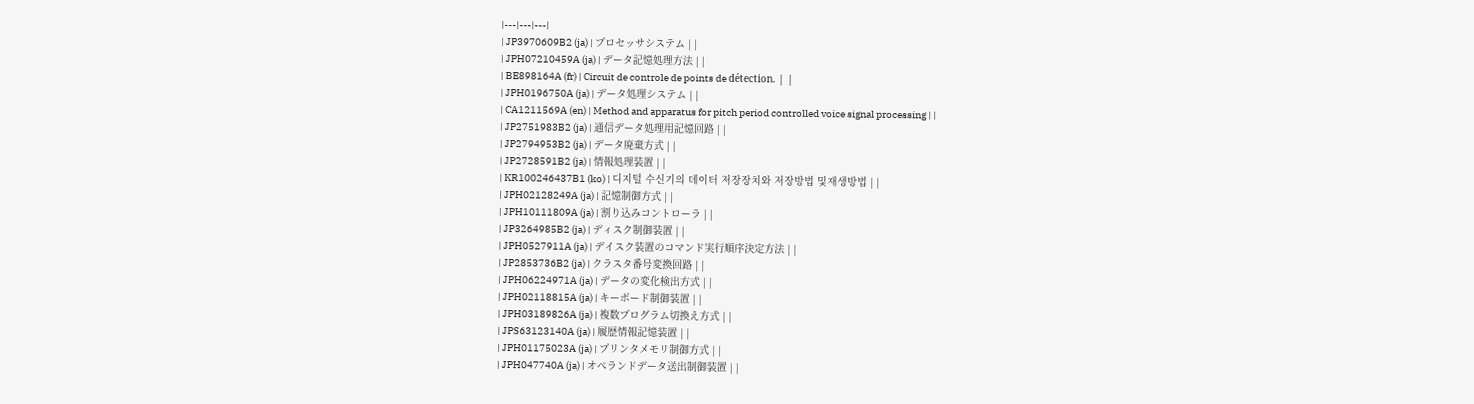|---|---|---|
| JP3970609B2 (ja) | プロセッサシステム | |
| JPH07210459A (ja) | データ記憶処理方法 | |
| BE898164A (fr) | Circuit de controle de points de détection. | |
| JPH0196750A (ja) | データ処理システム | |
| CA1211569A (en) | Method and apparatus for pitch period controlled voice signal processing | |
| JP2751983B2 (ja) | 通信データ処理用記憶回路 | |
| JP2794953B2 (ja) | データ廃棄方式 | |
| JP2728591B2 (ja) | 情報処理装置 | |
| KR100246437B1 (ko) | 디지털 수신기의 데이터 저장장치와 저장방법 및재생방법 | |
| JPH02128249A (ja) | 記憶制御方式 | |
| JPH10111809A (ja) | 割り込みコントローラ | |
| JP3264985B2 (ja) | ディスク制御装置 | |
| JPH0527911A (ja) | デイスク装置のコマンド実行順序決定方法 | |
| JP2853736B2 (ja) | クラスタ番号変換回路 | |
| JPH06224971A (ja) | データの変化検出方式 | |
| JPH02118815A (ja) | キーボード制御装置 | |
| JPH03189826A (ja) | 複数プログラム切換え方式 | |
| JPS63123140A (ja) | 履歴情報記憶装置 | |
| JPH01175023A (ja) | プリンタメモリ制御方式 | |
| JPH047740A (ja) | オペランドデータ送出制御装置 | |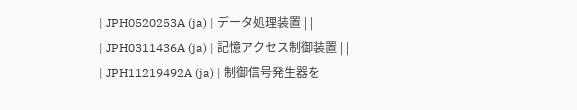| JPH0520253A (ja) | データ処理装置 | |
| JPH0311436A (ja) | 記憶アクセス制御装置 | |
| JPH11219492A (ja) | 制御信号発生器を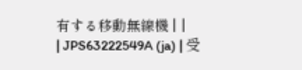有する移動無線機 | |
| JPS63222549A (ja) | 受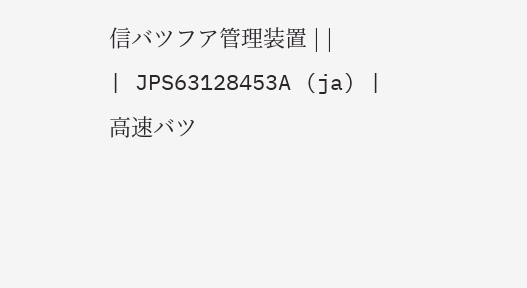信バツフア管理装置 | |
| JPS63128453A (ja) | 高速バツ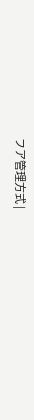フア管理方式 |